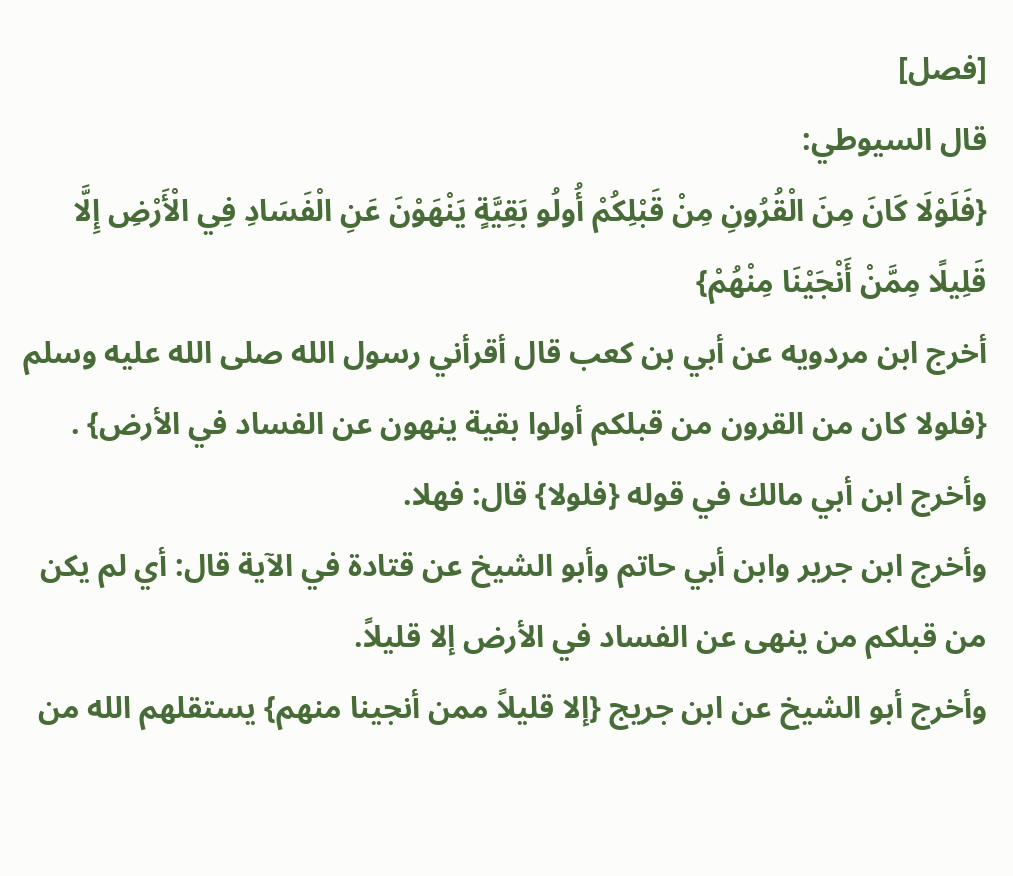[فصل]
قال السيوطي:
{فَلَوْلَا كَانَ مِنَ الْقُرُونِ مِنْ قَبْلِكُمْ أُولُو بَقِيَّةٍ يَنْهَوْنَ عَنِ الْفَسَادِ فِي الْأَرْضِ إِلَّا قَلِيلًا مِمَّنْ أَنْجَيْنَا مِنْهُمْ}
أخرج ابن مردويه عن أبي بن كعب قال أقرأني رسول الله صلى الله عليه وسلم {فلولا كان من القرون من قبلكم أولوا بقية ينهون عن الفساد في الأرض} .
وأخرج ابن أبي مالك في قوله {فلولا} قال: فهلا.
وأخرج ابن جرير وابن أبي حاتم وأبو الشيخ عن قتادة في الآية قال: أي لم يكن من قبلكم من ينهى عن الفساد في الأرض إلا قليلاً.
وأخرج أبو الشيخ عن ابن جريج {إلا قليلاً ممن أنجينا منهم} يستقلهم الله من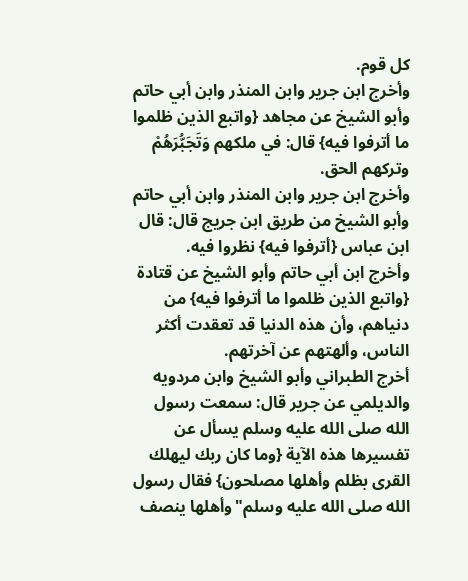كل قوم.
وأخرج ابن جرير وابن المنذر وابن أبي حاتم وأبو الشيخ عن مجاهد {واتبع الذين ظلموا ما أترفوا فيه} قال: في ملكهم وَتَجَبُّرَهُمْ وتركهم الحق.
وأخرج ابن جرير وابن المنذر وابن أبي حاتم وأبو الشيخ من طريق ابن جريج قال: قال ابن عباس {أترفوا فيه} نظروا فيه.
وأخرج ابن أبي حاتم وأبو الشيخ عن قتادة {واتبع الذين ظلموا ما أترفوا فيه} من دنياهم، وأن هذه الدنيا قد تعقدت أكثر الناس، وألهتهم عن آخرتهم.
أخرج الطبراني وأبو الشيخ وابن مردويه والديلمي عن جرير قال: سمعت رسول الله صلى الله عليه وسلم يسأل عن تفسيرها هذه الآية {وما كان ربك ليهلك القرى بظلم وأهلها مصلحون} فقال رسول الله صلى الله عليه وسلم"وأهلها ينصف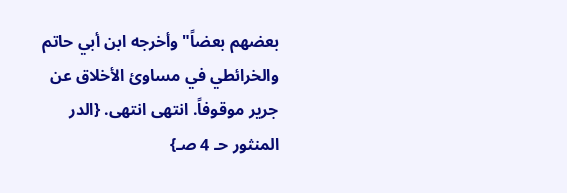بعضهم بعضاً"وأخرجه ابن أبي حاتم والخرائطي في مساوئ الأخلاق عن جرير موقوفاً. انتهى انتهى. {الدر المنثور حـ 4 صـ}